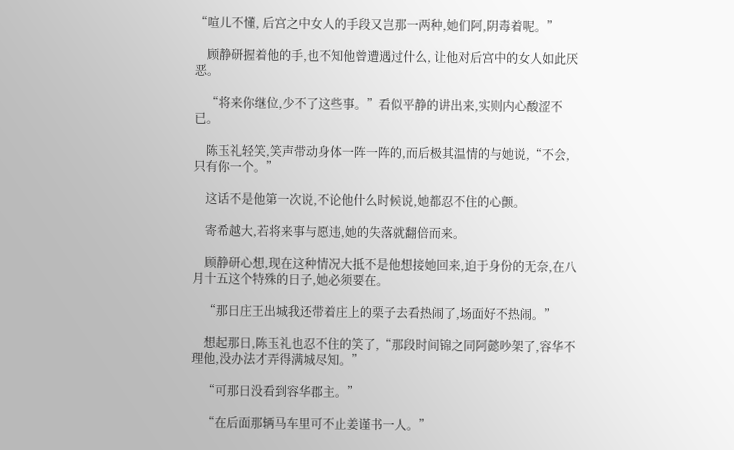“喧儿不懂, 后宫之中女人的手段又岂那一两种,她们阿,阴毒着呢。”

    顾静研握着他的手,也不知他曾遭遇过什么, 让他对后宫中的女人如此厌恶。

    “将来你继位,少不了这些事。”看似平静的讲出来,实则内心酸涩不已。

    陈玉礼轻笑,笑声带动身体一阵一阵的,而后极其温情的与她说,“不会,只有你一个。”

    这话不是他第一次说,不论他什么时候说,她都忍不住的心颤。

    寄希越大,若将来事与愿违,她的失落就翻倍而来。

    顾静研心想,现在这种情况大抵不是他想接她回来,迫于身份的无奈,在八月十五这个特殊的日子,她必须要在。

    “那日庄王出城我还带着庄上的栗子去看热闹了,场面好不热闹。”

    想起那日,陈玉礼也忍不住的笑了,“那段时间锦之同阿懿吵架了,容华不理他,没办法才弄得满城尽知。”

    “可那日没看到容华郡主。”

    “在后面那辆马车里可不止姜谨书一人。”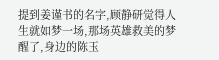提到姜谨书的名字,顾静研觉得人生就如梦一场,那场英雄救美的梦醒了,身边的陈玉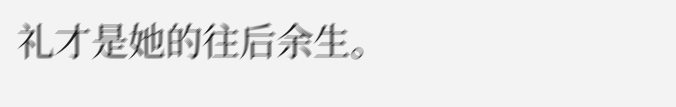礼才是她的往后余生。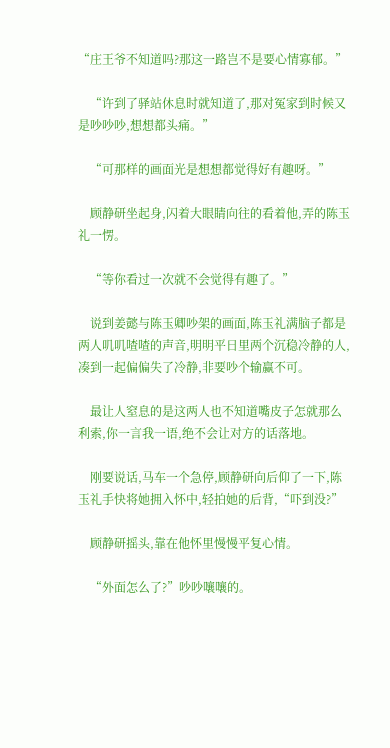“庄王爷不知道吗?那这一路岂不是要心情寡郁。”

    “许到了驿站休息时就知道了,那对冤家到时候又是吵吵吵,想想都头痛。”

    “可那样的画面光是想想都觉得好有趣呀。”

    顾静研坐起身,闪着大眼睛向往的看着他,弄的陈玉礼一愣。

    “等你看过一次就不会觉得有趣了。”

    说到姜懿与陈玉卿吵架的画面,陈玉礼满脑子都是两人叽叽喳喳的声音,明明平日里两个沉稳冷静的人,凑到一起偏偏失了冷静,非要吵个输赢不可。

    最让人窒息的是这两人也不知道嘴皮子怎就那么利索,你一言我一语,绝不会让对方的话落地。

    刚要说话,马车一个急停,顾静研向后仰了一下,陈玉礼手快将她拥入怀中,轻拍她的后背,“吓到没?”

    顾静研摇头,靠在他怀里慢慢平复心情。

    “外面怎么了?”吵吵嚷嚷的。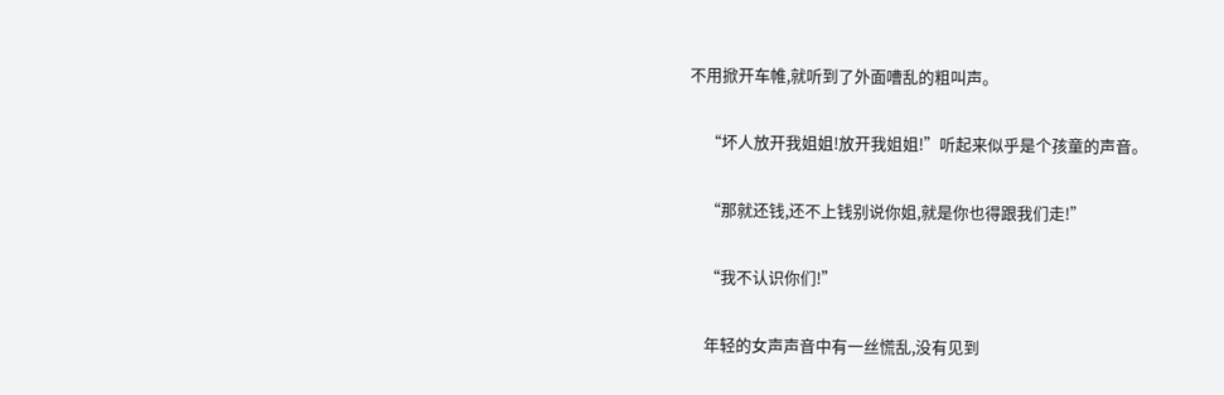不用掀开车帷,就听到了外面嘈乱的粗叫声。

    “坏人放开我姐姐!放开我姐姐!”听起来似乎是个孩童的声音。

    “那就还钱,还不上钱别说你姐,就是你也得跟我们走!”

    “我不认识你们!”

    年轻的女声声音中有一丝慌乱,没有见到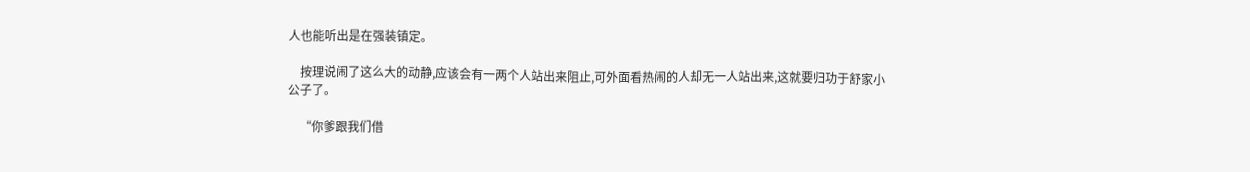人也能听出是在强装镇定。

    按理说闹了这么大的动静,应该会有一两个人站出来阻止,可外面看热闹的人却无一人站出来,这就要归功于舒家小公子了。

    “你爹跟我们借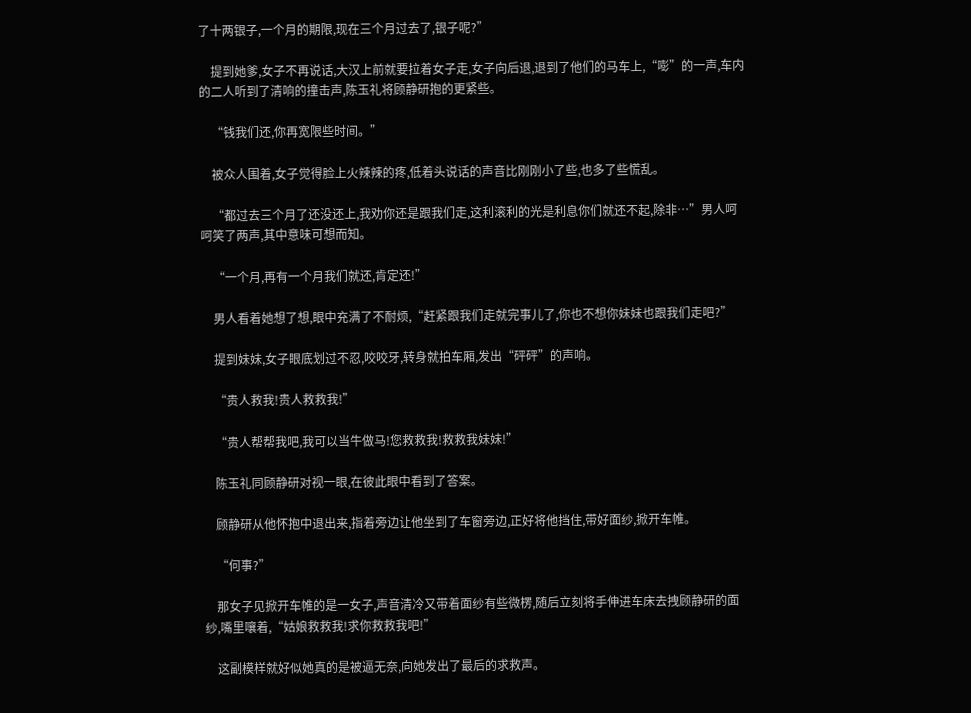了十两银子,一个月的期限,现在三个月过去了,银子呢?”

    提到她爹,女子不再说话,大汉上前就要拉着女子走,女子向后退,退到了他们的马车上,“嘭”的一声,车内的二人听到了清响的撞击声,陈玉礼将顾静研抱的更紧些。

    “钱我们还,你再宽限些时间。”

    被众人围着,女子觉得脸上火辣辣的疼,低着头说话的声音比刚刚小了些,也多了些慌乱。

    “都过去三个月了还没还上,我劝你还是跟我们走,这利滚利的光是利息你们就还不起,除非…”男人呵呵笑了两声,其中意味可想而知。

    “一个月,再有一个月我们就还,肯定还!”

    男人看着她想了想,眼中充满了不耐烦,“赶紧跟我们走就完事儿了,你也不想你妹妹也跟我们走吧?”

    提到妹妹,女子眼底划过不忍,咬咬牙,转身就拍车厢,发出“砰砰”的声响。

    “贵人救我!贵人救救我!”

    “贵人帮帮我吧,我可以当牛做马!您救救我!救救我妹妹!”

    陈玉礼同顾静研对视一眼,在彼此眼中看到了答案。

    顾静研从他怀抱中退出来,指着旁边让他坐到了车窗旁边,正好将他挡住,带好面纱,掀开车帷。

    “何事?”

    那女子见掀开车帷的是一女子,声音清冷又带着面纱有些微楞,随后立刻将手伸进车床去拽顾静研的面纱,嘴里嚷着,“姑娘救救我!求你救救我吧!”

    这副模样就好似她真的是被逼无奈,向她发出了最后的求救声。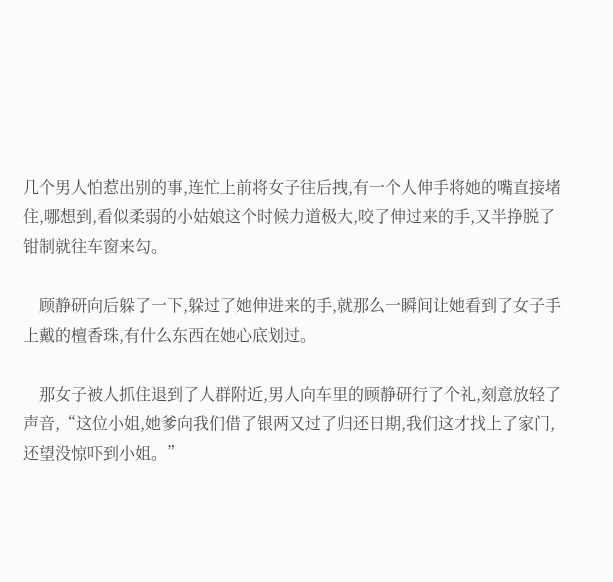几个男人怕惹出别的事,连忙上前将女子往后拽,有一个人伸手将她的嘴直接堵住,哪想到,看似柔弱的小姑娘这个时候力道极大,咬了伸过来的手,又半挣脱了钳制就往车窗来勾。

    顾静研向后躲了一下,躲过了她伸进来的手,就那么一瞬间让她看到了女子手上戴的檀香珠,有什么东西在她心底划过。

    那女子被人抓住退到了人群附近,男人向车里的顾静研行了个礼,刻意放轻了声音,“这位小姐,她爹向我们借了银两又过了归还日期,我们这才找上了家门,还望没惊吓到小姐。”